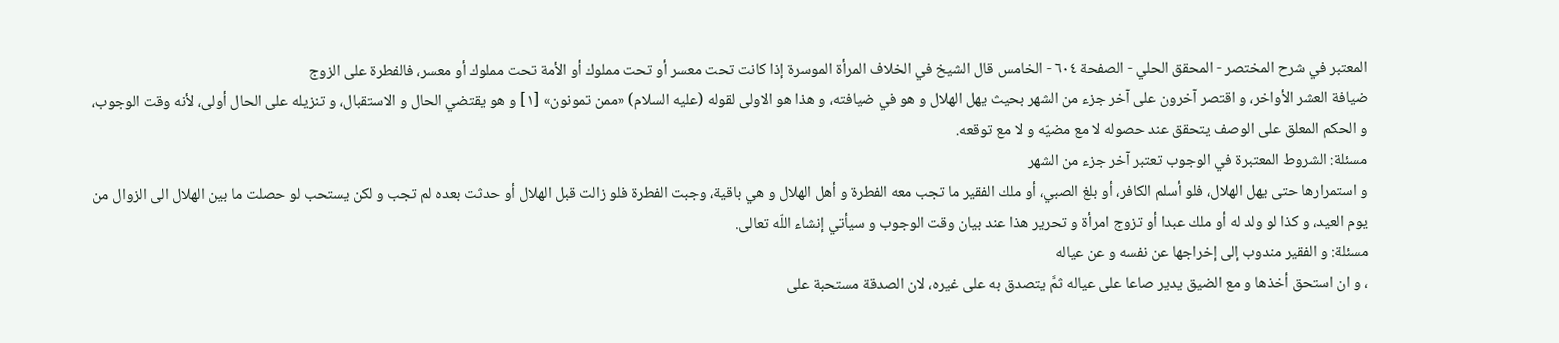المعتبر في شرح المختصر - المحقق الحلي - الصفحة ٦٠٤ - الخامس قال الشيخ في الخلاف المرأة الموسرة إذا كانت تحت معسر أو تحت مملوك أو الأمة تحت مملوك أو معسر، فالفطرة على الزوج
ضيافة العشر الأواخر، و اقتصر آخرون على آخر جزء من الشهر بحيث يهل الهلال و هو في ضيافته، و هذا هو الاولى لقوله (عليه السلام) «ممن تمونون» [١] و هو يقتضي الحال و الاستقبال، و تنزيله على الحال أولى، لأنه وقت الوجوب، و الحكم المعلق على الوصف يتحقق عند حصوله لا مع مضيّه و لا مع توقعه.
مسئلة: الشروط المعتبرة في الوجوب تعتبر آخر جزء من الشهر
و استمرارها حتى يهل الهلال، فلو أسلم الكافر، أو بلغ الصبي، أو ملك الفقير ما تجب معه الفطرة و أهل الهلال و هي باقية، وجبت الفطرة فلو زالت قبل الهلال أو حدثت بعده لم تجب و لكن يستحب لو حصلت ما بين الهلال الى الزوال من يوم العيد، و كذا لو ولد له أو ملك عبدا أو تزوج امرأة و تحرير هذا عند بيان وقت الوجوب و سيأتي إنشاء اللّه تعالى.
مسئلة: و الفقير مندوب إلى إخراجها عن نفسه و عن عياله
، و ان استحق أخذها و مع الضيق يدير صاعا على عياله ثمَّ يتصدق به على غيره، لان الصدقة مستحبة على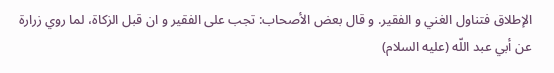الإطلاق فتناول الغني و الفقير. و قال بعض الأصحاب: تجب على الفقير و ان قبل الزكاة، لما روي زرارة عن أبي عبد اللّه (عليه السلام)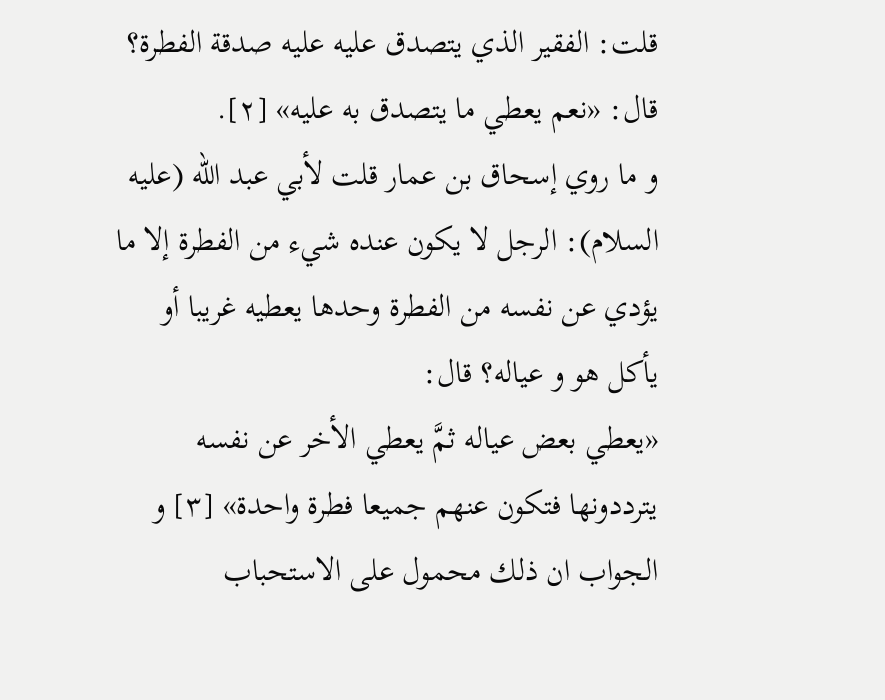قلت: الفقير الذي يتصدق عليه عليه صدقة الفطرة؟ قال: «نعم يعطي ما يتصدق به عليه» [٢].
و ما روي إسحاق بن عمار قلت لأبي عبد اللّه (عليه السلام): الرجل لا يكون عنده شيء من الفطرة إلا ما يؤدي عن نفسه من الفطرة وحدها يعطيه غريبا أو يأكل هو و عياله؟ قال:
«يعطي بعض عياله ثمَّ يعطي الأخر عن نفسه يترددونها فتكون عنهم جميعا فطرة واحدة» [٣] و الجواب ان ذلك محمول على الاستحباب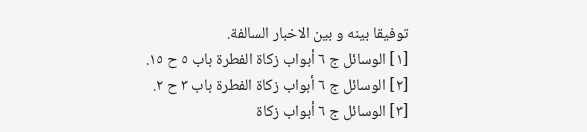توفيقا بينه و بين الاخبار السالفة.
[١] الوسائل ج ٦ أبواب زكاة الفطرة باب ٥ ح ١٥.
[٢] الوسائل ج ٦ أبواب زكاة الفطرة باب ٣ ح ٢.
[٣] الوسائل ج ٦ أبواب زكاة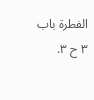الفطرة باب ٣ ح ٣.